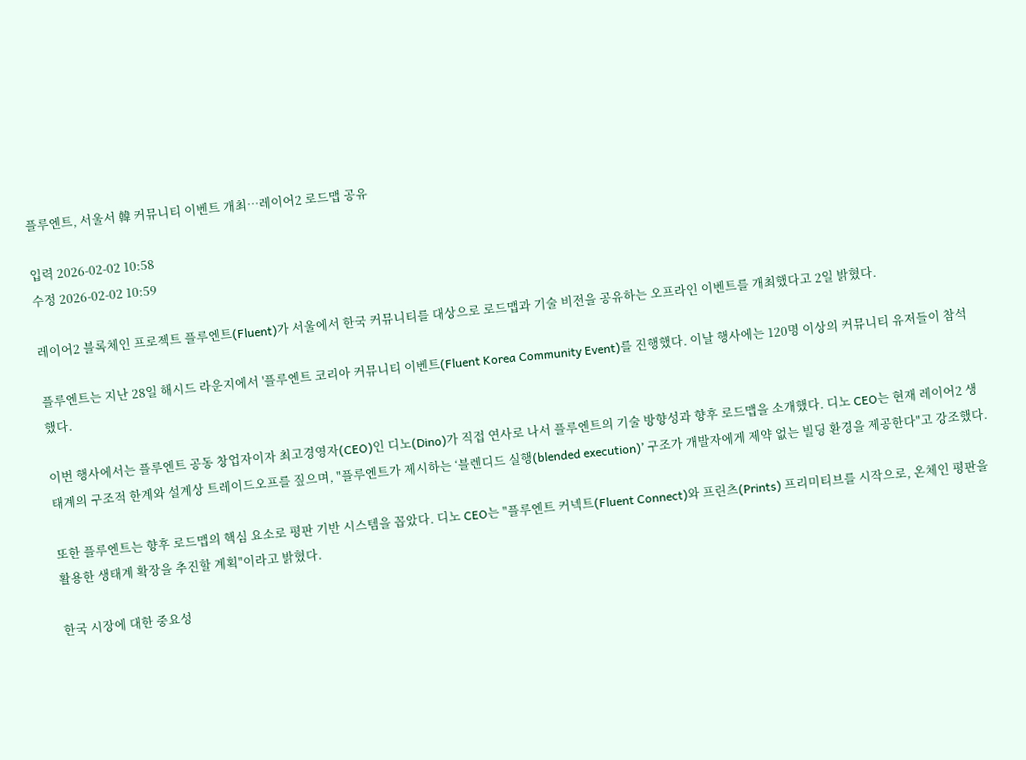플루엔트, 서울서 韓 커뮤니티 이벤트 개최…레이어2 로드맵 공유

입력 2026-02-02 10:58
수정 2026-02-02 10:59

레이어2 블록체인 프로젝트 플루엔트(Fluent)가 서울에서 한국 커뮤니티를 대상으로 로드맵과 기술 비전을 공유하는 오프라인 이벤트를 개최했다고 2일 밝혔다.

플루엔트는 지난 28일 해시드 라운지에서 '플루엔트 코리아 커뮤니티 이벤트(Fluent Korea Community Event)를 진행했다. 이날 행사에는 120명 이상의 커뮤니티 유저들이 참석했다.

이번 행사에서는 플루엔트 공동 창업자이자 최고경영자(CEO)인 디노(Dino)가 직접 연사로 나서 플루엔트의 기술 방향성과 향후 로드맵을 소개했다. 디노 CEO는 현재 레이어2 생태계의 구조적 한계와 설계상 트레이드오프를 짚으며, "플루엔트가 제시하는 ‘블렌디드 실행(blended execution)’ 구조가 개발자에게 제약 없는 빌딩 환경을 제공한다"고 강조했다.

또한 플루엔트는 향후 로드맵의 핵심 요소로 평판 기반 시스템을 꼽았다. 디노 CEO는 "플루엔트 커넥트(Fluent Connect)와 프린츠(Prints) 프리미티브를 시작으로, 온체인 평판을 활용한 생태계 확장을 추진할 계획"이라고 밝혔다.

한국 시장에 대한 중요성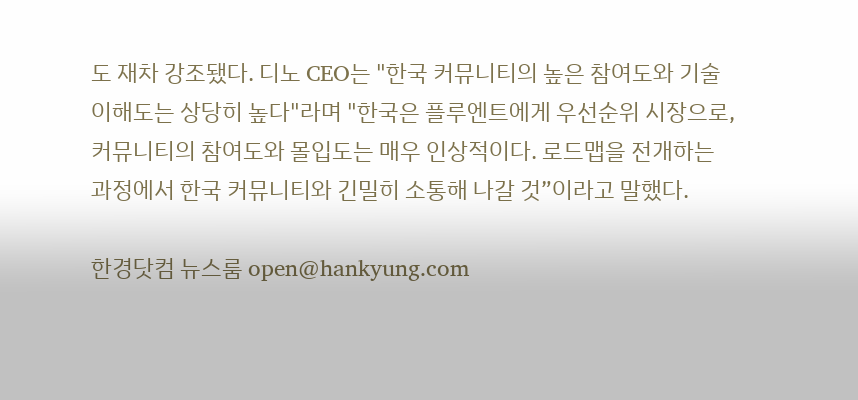도 재차 강조됐다. 디노 CEO는 "한국 커뮤니티의 높은 참여도와 기술 이해도는 상당히 높다"라며 "한국은 플루엔트에게 우선순위 시장으로, 커뮤니티의 참여도와 몰입도는 매우 인상적이다. 로드맵을 전개하는 과정에서 한국 커뮤니티와 긴밀히 소통해 나갈 것”이라고 말했다.

한경닷컴 뉴스룸 open@hankyung.com